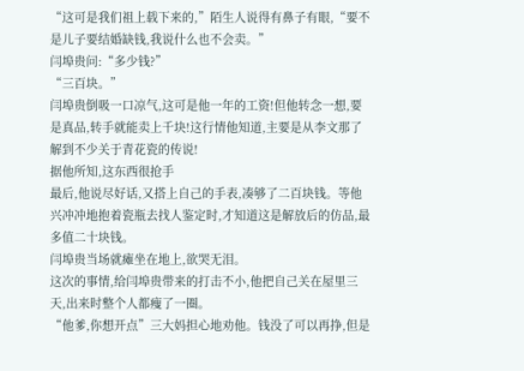“这可是我们祖上载下来的,”陌生人说得有鼻子有眼,“要不是儿子要结婚缺钱,我说什么也不会卖。”
闫埠贵问:“多少钱?”
“三百块。”
闫埠贵倒吸一口凉气,这可是他一年的工资!但他转念一想,要是真品,转手就能卖上千块!这行情他知道,主要是从李文那了解到不少关于青花瓷的传说!
据他所知,这东西很抢手
最后,他说尽好话,又搭上自己的手表,凑够了二百块钱。等他兴冲冲地抱着瓷瓶去找人鉴定时,才知道这是解放后的仿品,最多值二十块钱。
闫埠贵当场就瘫坐在地上,欲哭无泪。
这次的事情,给闫埠贵带来的打击不小,他把自己关在屋里三天,出来时整个人都瘦了一圈。
“他爹,你想开点”三大妈担心地劝他。钱没了可以再挣,但是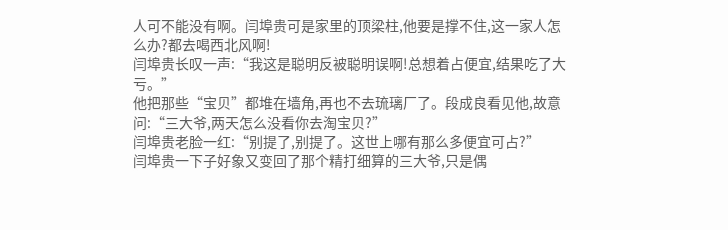人可不能没有啊。闫埠贵可是家里的顶梁柱,他要是撑不住,这一家人怎么办?都去喝西北风啊!
闫埠贵长叹一声:“我这是聪明反被聪明误啊!总想着占便宜,结果吃了大亏。”
他把那些“宝贝”都堆在墙角,再也不去琉璃厂了。段成良看见他,故意问:“三大爷,两天怎么没看你去淘宝贝?”
闫埠贵老脸一红:“别提了,别提了。这世上哪有那么多便宜可占?”
闫埠贵一下子好象又变回了那个精打细算的三大爷,只是偶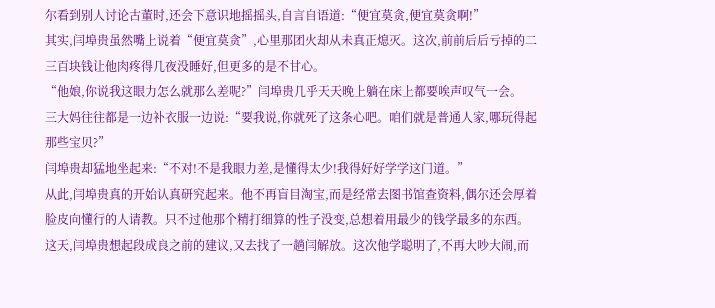尔看到别人讨论古董时,还会下意识地摇摇头,自言自语道:“便宜莫贪,便宜莫贪啊!”
其实,闫埠贵虽然嘴上说着“便宜莫贪”,心里那团火却从未真正熄灭。这次,前前后后亏掉的二三百块钱让他肉疼得几夜没睡好,但更多的是不甘心。
“他娘,你说我这眼力怎么就那么差呢?”闫埠贵几乎天天晚上躺在床上都要唉声叹气一会。
三大妈往往都是一边补衣服一边说:“要我说,你就死了这条心吧。咱们就是普通人家,哪玩得起那些宝贝?”
闫埠贵却猛地坐起来:“不对!不是我眼力差,是懂得太少!我得好好学学这门道。”
从此,闫埠贵真的开始认真研究起来。他不再盲目淘宝,而是经常去图书馆查资料,偶尔还会厚着脸皮向懂行的人请教。只不过他那个精打细算的性子没变,总想着用最少的钱学最多的东西。
这天,闫埠贵想起段成良之前的建议,又去找了一趟闫解放。这次他学聪明了,不再大吵大闹,而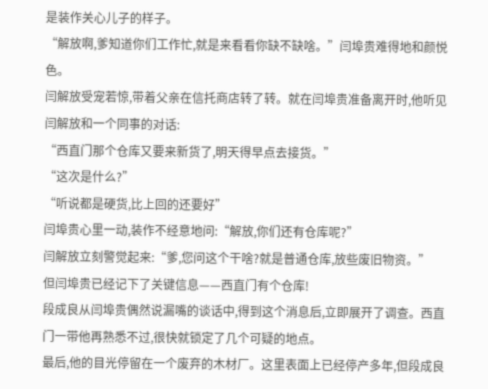是装作关心儿子的样子。
“解放啊,爹知道你们工作忙,就是来看看你缺不缺啥。”闫埠贵难得地和颜悦色。
闫解放受宠若惊,带着父亲在信托商店转了转。就在闫埠贵准备离开时,他听见闫解放和一个同事的对话:
“西直门那个仓库又要来新货了,明天得早点去接货。”
“这次是什么?”
“听说都是硬货,比上回的还要好”
闫埠贵心里一动,装作不经意地问:“解放,你们还有仓库呢?”
闫解放立刻警觉起来:“爹,您问这个干啥?就是普通仓库,放些废旧物资。”
但闫埠贵已经记下了关键信息——西直门有个仓库!
段成良从闫埠贵偶然说漏嘴的谈话中,得到这个消息后,立即展开了调查。西直门一带他再熟悉不过,很快就锁定了几个可疑的地点。
最后,他的目光停留在一个废弃的木材厂。这里表面上已经停产多年,但段成良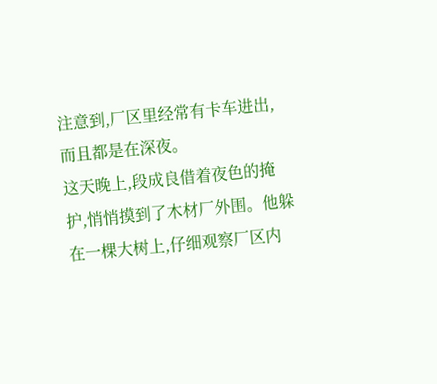注意到,厂区里经常有卡车进出,而且都是在深夜。
这天晚上,段成良借着夜色的掩护,悄悄摸到了木材厂外围。他躲在一棵大树上,仔细观察厂区内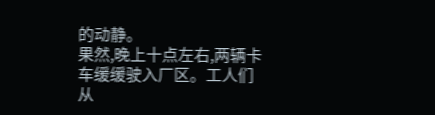的动静。
果然,晚上十点左右,两辆卡车缓缓驶入厂区。工人们从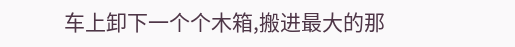车上卸下一个个木箱,搬进最大的那